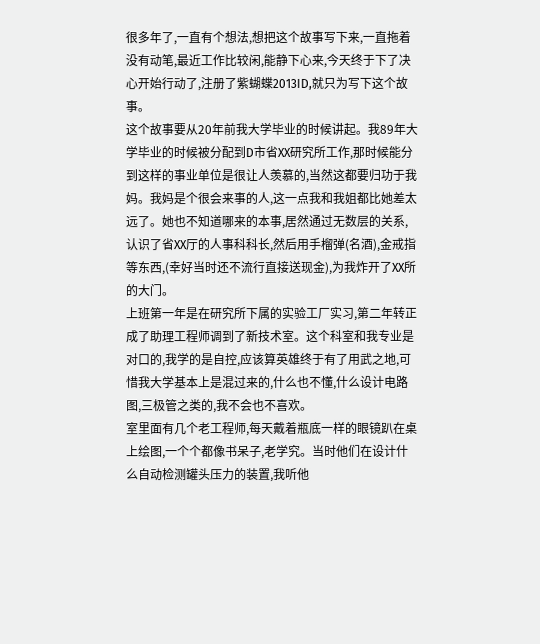很多年了,一直有个想法,想把这个故事写下来,一直拖着没有动笔,最近工作比较闲,能静下心来,今天终于下了决心开始行动了,注册了紫蝴蝶2013ID,就只为写下这个故事。
这个故事要从20年前我大学毕业的时候讲起。我89年大学毕业的时候被分配到D市省XX研究所工作,那时候能分到这样的事业单位是很让人羡慕的,当然这都要归功于我妈。我妈是个很会来事的人,这一点我和我姐都比她差太远了。她也不知道哪来的本事,居然通过无数层的关系,认识了省XX厅的人事科科长,然后用手榴弹(名酒),金戒指等东西,(幸好当时还不流行直接送现金),为我炸开了XX所的大门。
上班第一年是在研究所下属的实验工厂实习,第二年转正成了助理工程师调到了新技术室。这个科室和我专业是对口的,我学的是自控,应该算英雄终于有了用武之地,可惜我大学基本上是混过来的,什么也不懂,什么设计电路图,三极管之类的,我不会也不喜欢。
室里面有几个老工程师,每天戴着瓶底一样的眼镜趴在桌上绘图,一个个都像书呆子,老学究。当时他们在设计什么自动检测罐头压力的装置,我听他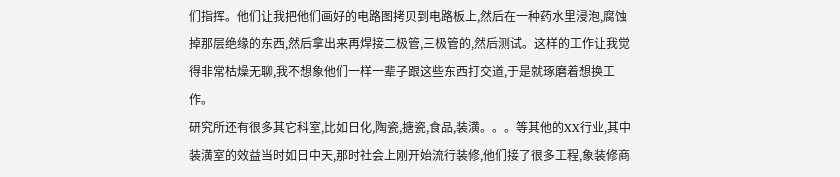们指挥。他们让我把他们画好的电路图拷贝到电路板上,然后在一种药水里浸泡,腐蚀掉那层绝缘的东西,然后拿出来再焊接二极管,三极管的,然后测试。这样的工作让我觉得非常枯燥无聊,我不想象他们一样一辈子跟这些东西打交道,于是就琢磨着想换工作。
研究所还有很多其它科室,比如日化,陶瓷,搪瓷,食品,装潢。。。等其他的XX行业,其中装潢室的效益当时如日中天,那时社会上刚开始流行装修,他们接了很多工程,象装修商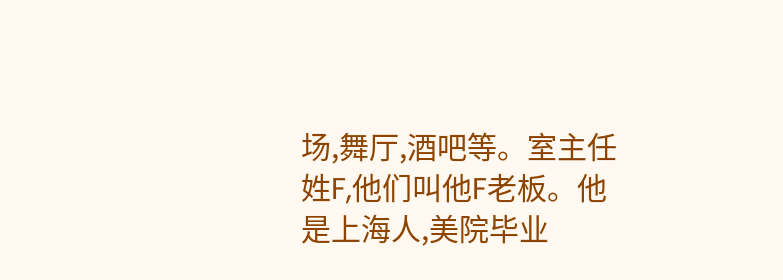场,舞厅,酒吧等。室主任姓F,他们叫他F老板。他是上海人,美院毕业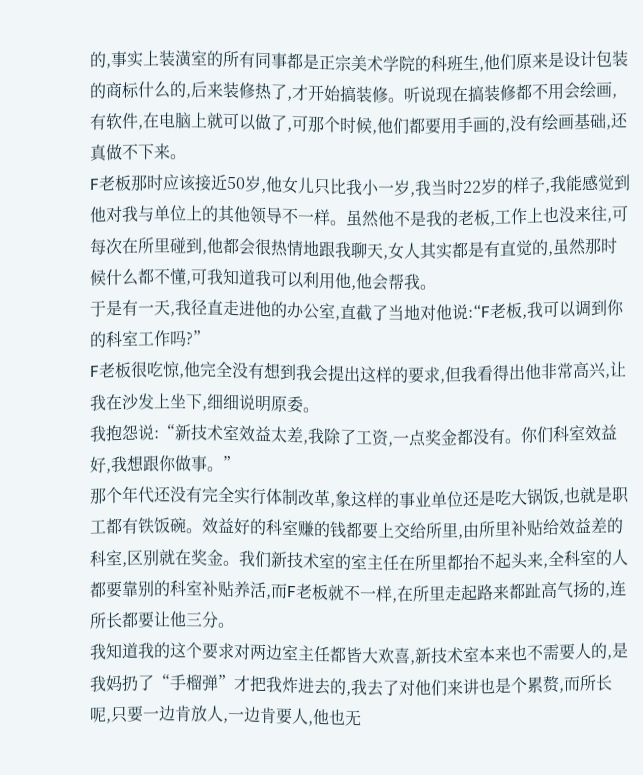的,事实上装潢室的所有同事都是正宗美术学院的科班生,他们原来是设计包装的商标什么的,后来装修热了,才开始搞装修。听说现在搞装修都不用会绘画,有软件,在电脑上就可以做了,可那个时候,他们都要用手画的,没有绘画基础,还真做不下来。
F老板那时应该接近50岁,他女儿只比我小一岁,我当时22岁的样子,我能感觉到他对我与单位上的其他领导不一样。虽然他不是我的老板,工作上也没来往,可每次在所里碰到,他都会很热情地跟我聊天,女人其实都是有直觉的,虽然那时候什么都不懂,可我知道我可以利用他,他会帮我。
于是有一天,我径直走进他的办公室,直截了当地对他说:“F老板,我可以调到你的科室工作吗?”
F老板很吃惊,他完全没有想到我会提出这样的要求,但我看得出他非常高兴,让我在沙发上坐下,细细说明原委。
我抱怨说:“新技术室效益太差,我除了工资,一点奖金都没有。你们科室效益好,我想跟你做事。”
那个年代还没有完全实行体制改革,象这样的事业单位还是吃大锅饭,也就是职工都有铁饭碗。效益好的科室赚的钱都要上交给所里,由所里补贴给效益差的科室,区别就在奖金。我们新技术室的室主任在所里都抬不起头来,全科室的人都要靠别的科室补贴养活,而F老板就不一样,在所里走起路来都趾高气扬的,连所长都要让他三分。
我知道我的这个要求对两边室主任都皆大欢喜,新技术室本来也不需要人的,是我妈扔了“手榴弹”才把我炸进去的,我去了对他们来讲也是个累赘,而所长呢,只要一边肯放人,一边肯要人,他也无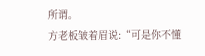所谓。
方老板皱着眉说:“可是你不懂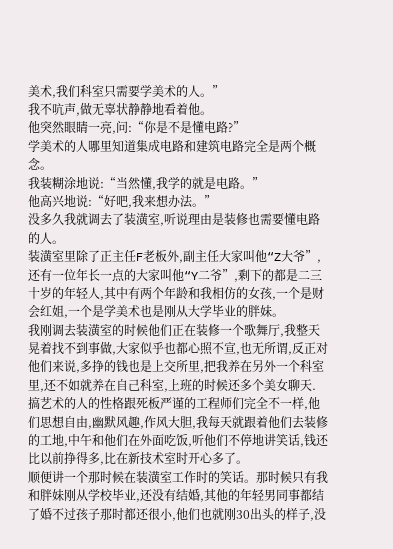美术,我们科室只需要学美术的人。”
我不吭声,做无辜状静静地看着他。
他突然眼睛一亮,问:“你是不是懂电路?”
学美术的人哪里知道集成电路和建筑电路完全是两个概念。
我装糊涂地说:“当然懂,我学的就是电路。”
他高兴地说:“好吧,我来想办法。”
没多久我就调去了装潢室,听说理由是装修也需要懂电路的人。
装潢室里除了正主任F老板外,副主任大家叫他“Z大爷”,还有一位年长一点的大家叫他“Y二爷”,剩下的都是二三十岁的年轻人,其中有两个年龄和我相仿的女孩,一个是财会红姐,一个是学美术也是刚从大学毕业的胖妹。
我刚调去装潢室的时候他们正在装修一个歌舞厅,我整天晃着找不到事做,大家似乎也都心照不宣,也无所谓,反正对他们来说,多挣的钱也是上交所里,把我养在另外一个科室里,还不如就养在自己科室,上班的时候还多个美女聊天.
搞艺术的人的性格跟死板严谨的工程师们完全不一样,他们思想自由,幽默风趣,作风大胆,我每天就跟着他们去装修的工地,中午和他们在外面吃饭,听他们不停地讲笑话,钱还比以前挣得多,比在新技术室时开心多了。
顺便讲一个那时候在装潢室工作时的笑话。那时候只有我和胖妹刚从学校毕业,还没有结婚,其他的年轻男同事都结了婚不过孩子那时都还很小,他们也就刚30出头的样子,没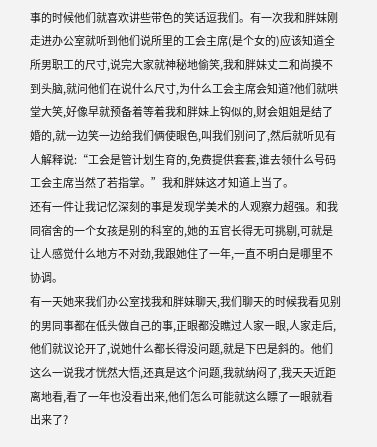事的时候他们就喜欢讲些带色的笑话逗我们。有一次我和胖妹刚走进办公室就听到他们说所里的工会主席(是个女的)应该知道全所男职工的尺寸,说完大家就神秘地偷笑,我和胖妹丈二和尚摸不到头脑,就问他们在说什么尺寸,为什么工会主席会知道?他们就哄堂大笑,好像早就预备着等着我和胖妹上钩似的,财会姐姐是结了婚的,就一边笑一边给我们俩使眼色,叫我们别问了,然后就听见有人解释说:“工会是管计划生育的,免费提供套套,谁去领什么号码工会主席当然了若指掌。”我和胖妹这才知道上当了。
还有一件让我记忆深刻的事是发现学美术的人观察力超强。和我同宿舍的一个女孩是别的科室的,她的五官长得无可挑剔,可就是让人感觉什么地方不对劲,我跟她住了一年,一直不明白是哪里不协调。
有一天她来我们办公室找我和胖妹聊天,我们聊天的时候我看见别的男同事都在低头做自己的事,正眼都没瞧过人家一眼,人家走后,他们就议论开了,说她什么都长得没问题,就是下巴是斜的。他们这么一说我才恍然大悟,还真是这个问题,我就纳闷了,我天天近距离地看,看了一年也没看出来,他们怎么可能就这么瞟了一眼就看出来了?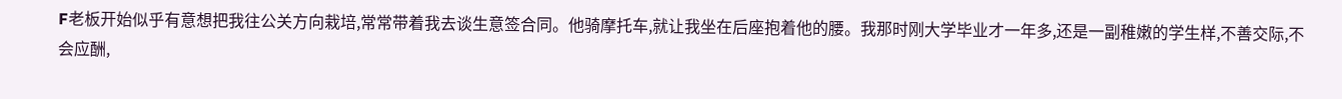F老板开始似乎有意想把我往公关方向栽培,常常带着我去谈生意签合同。他骑摩托车,就让我坐在后座抱着他的腰。我那时刚大学毕业才一年多,还是一副稚嫩的学生样,不善交际,不会应酬,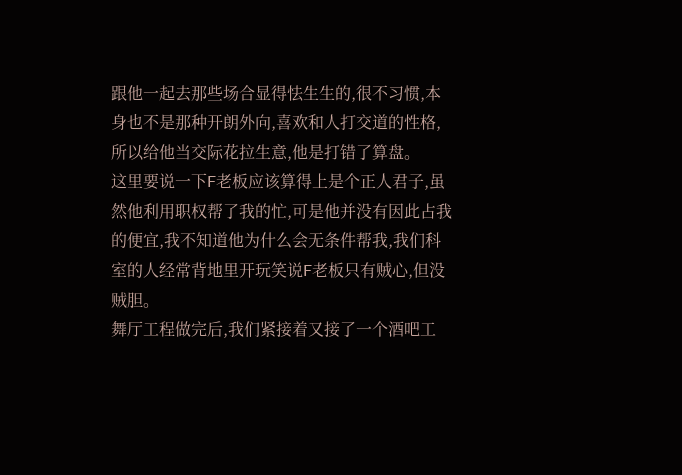跟他一起去那些场合显得怯生生的,很不习惯,本身也不是那种开朗外向,喜欢和人打交道的性格,所以给他当交际花拉生意,他是打错了算盘。
这里要说一下F老板应该算得上是个正人君子,虽然他利用职权帮了我的忙,可是他并没有因此占我的便宜,我不知道他为什么会无条件帮我,我们科室的人经常背地里开玩笑说F老板只有贼心,但没贼胆。
舞厅工程做完后,我们紧接着又接了一个酒吧工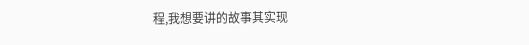程,我想要讲的故事其实现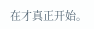在才真正开始。